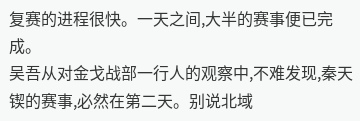复赛的进程很快。一天之间,大半的赛事便已完成。
吴吾从对金戈战部一行人的观察中,不难发现,秦天锲的赛事,必然在第二天。别说北域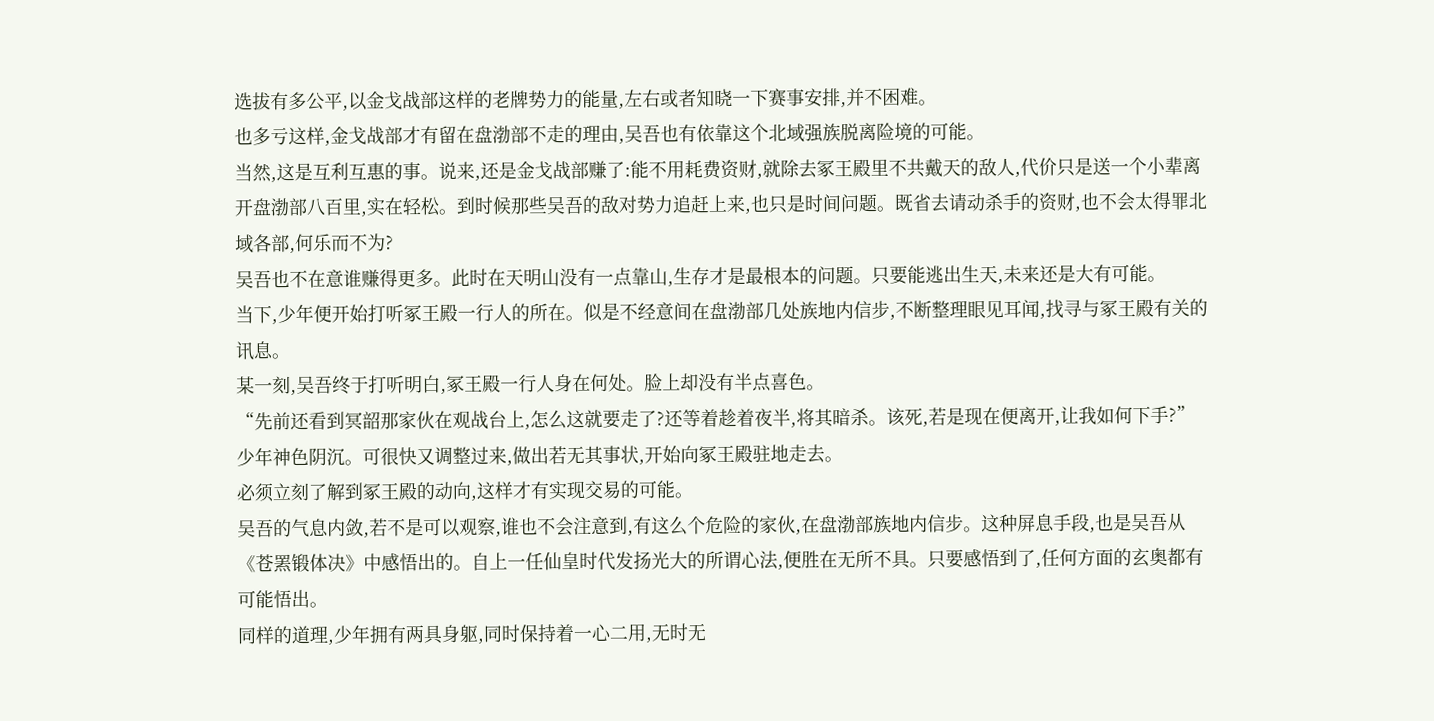选拔有多公平,以金戈战部这样的老牌势力的能量,左右或者知晓一下赛事安排,并不困难。
也多亏这样,金戈战部才有留在盘渤部不走的理由,吴吾也有依靠这个北域强族脱离险境的可能。
当然,这是互利互惠的事。说来,还是金戈战部赚了:能不用耗费资财,就除去冢王殿里不共戴天的敌人,代价只是送一个小辈离开盘渤部八百里,实在轻松。到时候那些吴吾的敌对势力追赶上来,也只是时间问题。既省去请动杀手的资财,也不会太得罪北域各部,何乐而不为?
吴吾也不在意谁赚得更多。此时在天明山没有一点靠山,生存才是最根本的问题。只要能逃出生天,未来还是大有可能。
当下,少年便开始打听冢王殿一行人的所在。似是不经意间在盘渤部几处族地内信步,不断整理眼见耳闻,找寻与冢王殿有关的讯息。
某一刻,吴吾终于打听明白,冢王殿一行人身在何处。脸上却没有半点喜色。
“先前还看到冥韶那家伙在观战台上,怎么这就要走了?还等着趁着夜半,将其暗杀。该死,若是现在便离开,让我如何下手?”
少年神色阴沉。可很快又调整过来,做出若无其事状,开始向冢王殿驻地走去。
必须立刻了解到冢王殿的动向,这样才有实现交易的可能。
吴吾的气息内敛,若不是可以观察,谁也不会注意到,有这么个危险的家伙,在盘渤部族地内信步。这种屏息手段,也是吴吾从《苍罴锻体决》中感悟出的。自上一任仙皇时代发扬光大的所谓心法,便胜在无所不具。只要感悟到了,任何方面的玄奥都有可能悟出。
同样的道理,少年拥有两具身躯,同时保持着一心二用,无时无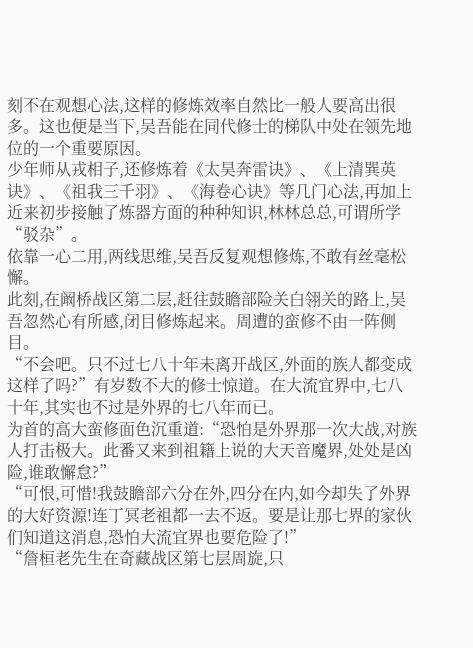刻不在观想心法,这样的修炼效率自然比一般人要高出很多。这也便是当下,吴吾能在同代修士的梯队中处在领先地位的一个重要原因。
少年师从戎相子,还修炼着《太昊奔雷诀》、《上清巽英诀》、《祖我三千羽》、《海卷心诀》等几门心法,再加上近来初步接触了炼器方面的种种知识,林林总总,可谓所学“驳杂”。
依靠一心二用,两线思维,吴吾反复观想修炼,不敢有丝毫松懈。
此刻,在阚桥战区第二层,赶往鼓瞻部险关白翎关的路上,吴吾忽然心有所感,闭目修炼起来。周遭的蛮修不由一阵侧目。
“不会吧。只不过七八十年未离开战区,外面的族人都变成这样了吗?”有岁数不大的修士惊道。在大流宜界中,七八十年,其实也不过是外界的七八年而已。
为首的高大蛮修面色沉重道:“恐怕是外界那一次大战,对族人打击极大。此番又来到祖籍上说的大天音魔界,处处是凶险,谁敢懈怠?”
“可恨,可惜!我鼓瞻部六分在外,四分在内,如今却失了外界的大好资源!连丁冥老祖都一去不返。要是让那七界的家伙们知道这消息,恐怕大流宜界也要危险了!”
“詹桓老先生在奇藏战区第七层周旋,只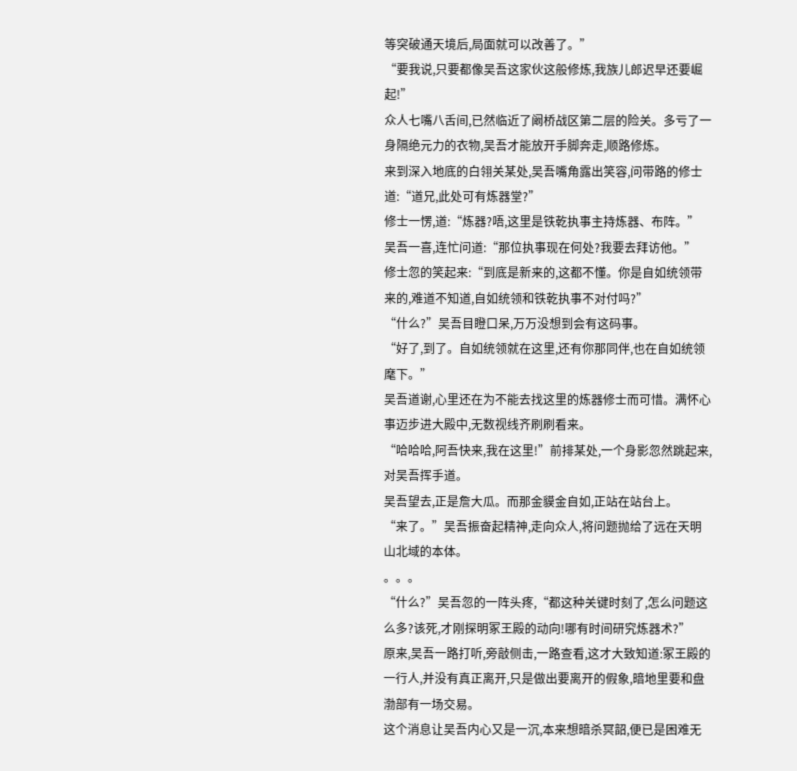等突破通天境后,局面就可以改善了。”
“要我说,只要都像吴吾这家伙这般修炼,我族儿郎迟早还要崛起!”
众人七嘴八舌间,已然临近了阚桥战区第二层的险关。多亏了一身隔绝元力的衣物,吴吾才能放开手脚奔走,顺路修炼。
来到深入地底的白翎关某处,吴吾嘴角露出笑容,问带路的修士道:“道兄,此处可有炼器堂?”
修士一愣,道:“炼器?唔,这里是铁乾执事主持炼器、布阵。”
吴吾一喜,连忙问道:“那位执事现在何处?我要去拜访他。”
修士忽的笑起来:“到底是新来的,这都不懂。你是自如统领带来的,难道不知道,自如统领和铁乾执事不对付吗?”
“什么?”吴吾目瞪口呆,万万没想到会有这码事。
“好了,到了。自如统领就在这里,还有你那同伴,也在自如统领麾下。”
吴吾道谢,心里还在为不能去找这里的炼器修士而可惜。满怀心事迈步进大殿中,无数视线齐刷刷看来。
“哈哈哈,阿吾快来,我在这里!”前排某处,一个身影忽然跳起来,对吴吾挥手道。
吴吾望去,正是詹大瓜。而那金貘金自如,正站在站台上。
“来了。”吴吾振奋起精神,走向众人,将问题抛给了远在天明山北域的本体。
。。。
“什么?”吴吾忽的一阵头疼,“都这种关键时刻了,怎么问题这么多?该死,才刚探明冢王殿的动向!哪有时间研究炼器术?”
原来,吴吾一路打听,旁敲侧击,一路查看,这才大致知道:冢王殿的一行人,并没有真正离开,只是做出要离开的假象,暗地里要和盘渤部有一场交易。
这个消息让吴吾内心又是一沉,本来想暗杀冥韶,便已是困难无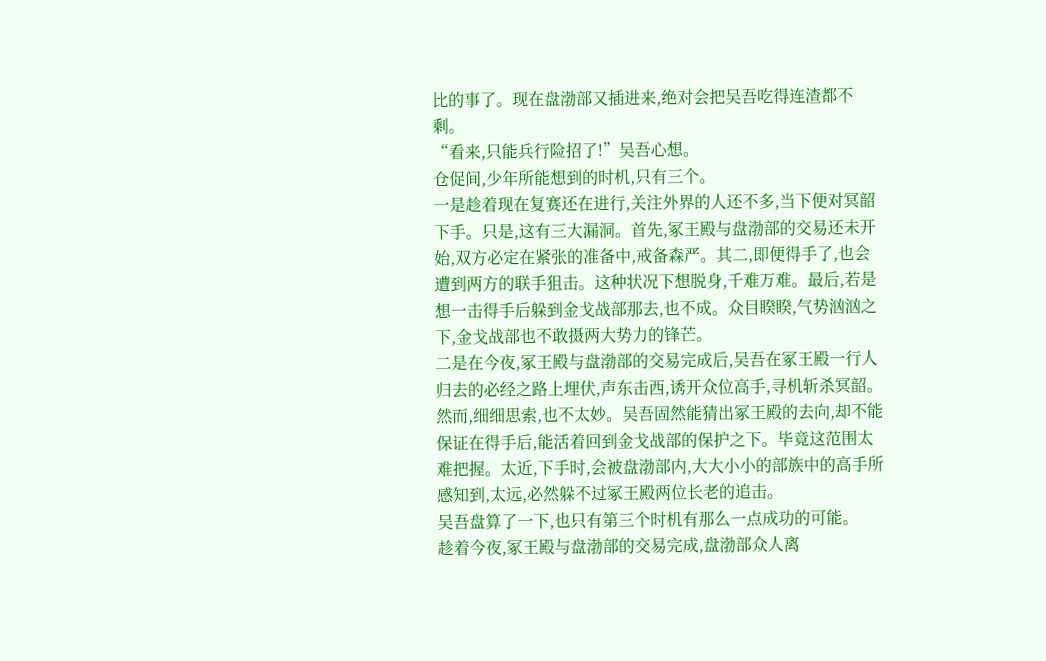比的事了。现在盘渤部又插进来,绝对会把吴吾吃得连渣都不剩。
“看来,只能兵行险招了!”吴吾心想。
仓促间,少年所能想到的时机,只有三个。
一是趁着现在复赛还在进行,关注外界的人还不多,当下便对冥韶下手。只是,这有三大漏洞。首先,冢王殿与盘渤部的交易还未开始,双方必定在紧张的准备中,戒备森严。其二,即便得手了,也会遭到两方的联手狙击。这种状况下想脱身,千难万难。最后,若是想一击得手后躲到金戈战部那去,也不成。众目睽睽,气势汹汹之下,金戈战部也不敢摄两大势力的锋芒。
二是在今夜,冢王殿与盘渤部的交易完成后,吴吾在冢王殿一行人归去的必经之路上埋伏,声东击西,诱开众位高手,寻机斩杀冥韶。然而,细细思索,也不太妙。吴吾固然能猜出冢王殿的去向,却不能保证在得手后,能活着回到金戈战部的保护之下。毕竟这范围太难把握。太近,下手时,会被盘渤部内,大大小小的部族中的高手所感知到,太远,必然躲不过冢王殿两位长老的追击。
吴吾盘算了一下,也只有第三个时机有那么一点成功的可能。
趁着今夜,冢王殿与盘渤部的交易完成,盘渤部众人离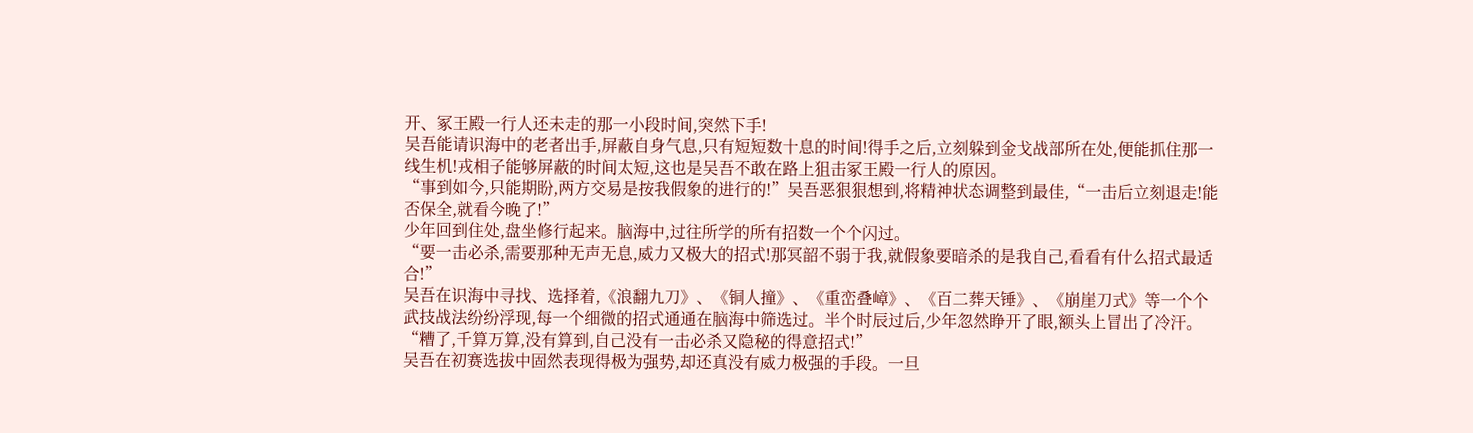开、冢王殿一行人还未走的那一小段时间,突然下手!
吴吾能请识海中的老者出手,屏蔽自身气息,只有短短数十息的时间!得手之后,立刻躲到金戈战部所在处,便能抓住那一线生机!戎相子能够屏蔽的时间太短,这也是吴吾不敢在路上狙击冢王殿一行人的原因。
“事到如今,只能期盼,两方交易是按我假象的进行的!”吴吾恶狠狠想到,将精神状态调整到最佳,“一击后立刻退走!能否保全,就看今晚了!”
少年回到住处,盘坐修行起来。脑海中,过往所学的所有招数一个个闪过。
“要一击必杀,需要那种无声无息,威力又极大的招式!那冥韶不弱于我,就假象要暗杀的是我自己,看看有什么招式最适合!”
吴吾在识海中寻找、选择着,《浪翻九刀》、《铜人撞》、《重峦叠嶂》、《百二葬天锤》、《崩崖刀式》等一个个武技战法纷纷浮现,每一个细微的招式通通在脑海中筛选过。半个时辰过后,少年忽然睁开了眼,额头上冒出了冷汗。
“糟了,千算万算,没有算到,自己没有一击必杀又隐秘的得意招式!”
吴吾在初赛选拔中固然表现得极为强势,却还真没有威力极强的手段。一旦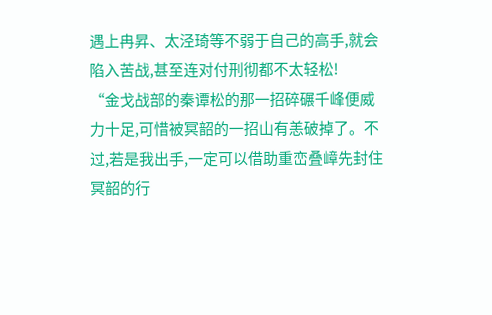遇上冉昇、太泾琦等不弱于自己的高手,就会陷入苦战,甚至连对付刑彻都不太轻松!
“金戈战部的秦谭松的那一招碎碾千峰便威力十足,可惜被冥韶的一招山有恙破掉了。不过,若是我出手,一定可以借助重峦叠嶂先封住冥韶的行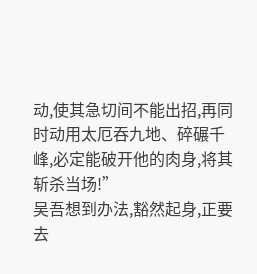动,使其急切间不能出招,再同时动用太厄吞九地、碎碾千峰,必定能破开他的肉身,将其斩杀当场!”
吴吾想到办法,豁然起身,正要去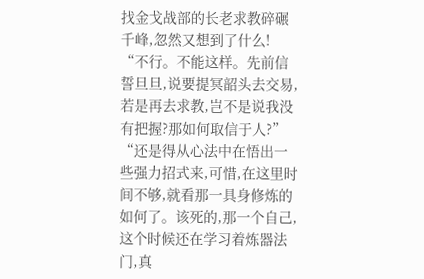找金戈战部的长老求教碎碾千峰,忽然又想到了什么!
“不行。不能这样。先前信誓旦旦,说要提冥韶头去交易,若是再去求教,岂不是说我没有把握?那如何取信于人?”
“还是得从心法中在悟出一些强力招式来,可惜,在这里时间不够,就看那一具身修炼的如何了。该死的,那一个自己,这个时候还在学习着炼器法门,真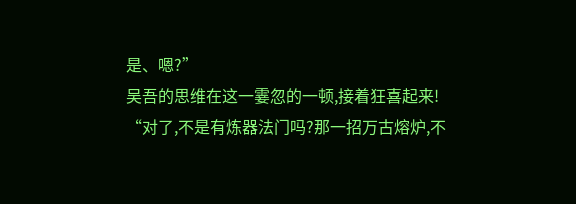是、嗯?”
吴吾的思维在这一霎忽的一顿,接着狂喜起来!
“对了,不是有炼器法门吗?那一招万古熔炉,不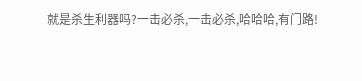就是杀生利器吗?一击必杀,一击必杀,哈哈哈,有门路!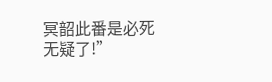冥韶此番是必死无疑了!”